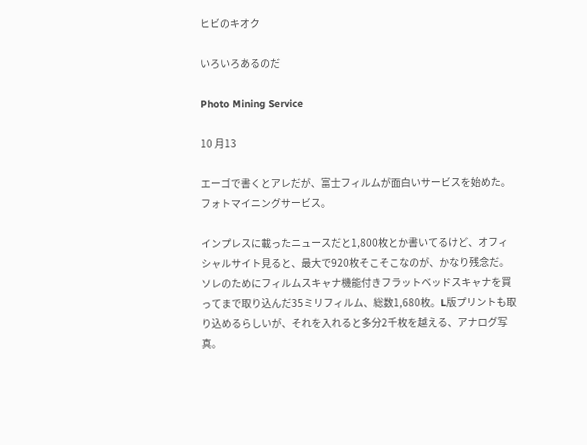ヒビのキオク

いろいろあるのだ

Photo Mining Service

10 月13

エーゴで書くとアレだが、富士フィルムが面白いサービスを始めた。フォトマイニングサービス。

インプレスに載ったニュースだと1,800枚とか書いてるけど、オフィシャルサイト見ると、最大で920枚そこそこなのが、かなり残念だ。ソレのためにフィルムスキャナ機能付きフラットベッドスキャナを買ってまで取り込んだ35ミリフィルム、総数1,680枚。L版プリントも取り込めるらしいが、それを入れると多分2千枚を越える、アナログ写真。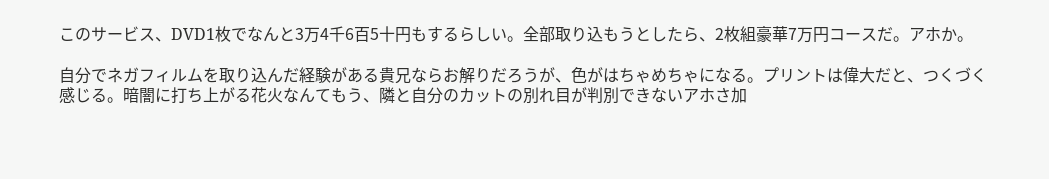このサービス、DVD1枚でなんと3万4千6百5十円もするらしい。全部取り込もうとしたら、2枚組豪華7万円コースだ。アホか。

自分でネガフィルムを取り込んだ経験がある貴兄ならお解りだろうが、色がはちゃめちゃになる。プリントは偉大だと、つくづく感じる。暗闇に打ち上がる花火なんてもう、隣と自分のカットの別れ目が判別できないアホさ加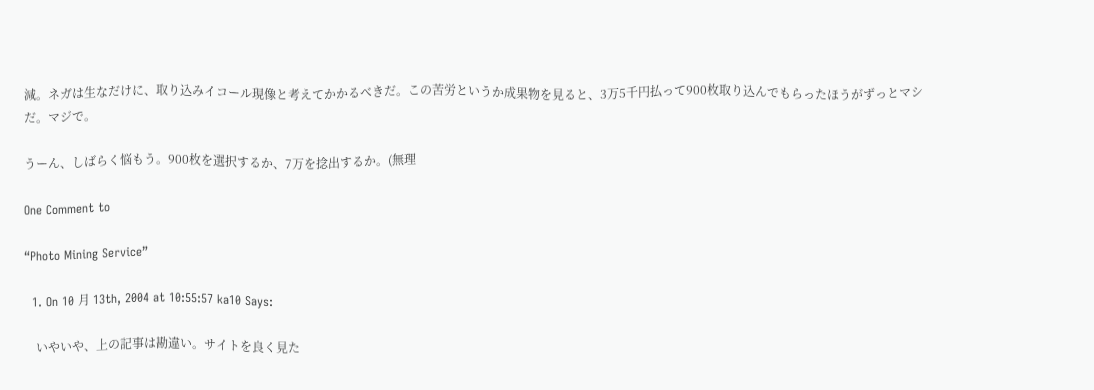減。ネガは生なだけに、取り込みイコール現像と考えてかかるべきだ。この苦労というか成果物を見ると、3万5千円払って900枚取り込んでもらったほうがずっとマシだ。マジで。

うーん、しばらく悩もう。900枚を選択するか、7万を捻出するか。(無理

One Comment to

“Photo Mining Service”

  1. On 10 月 13th, 2004 at 10:55:57 ka10 Says:

    いやいや、上の記事は勘違い。サイトを良く見た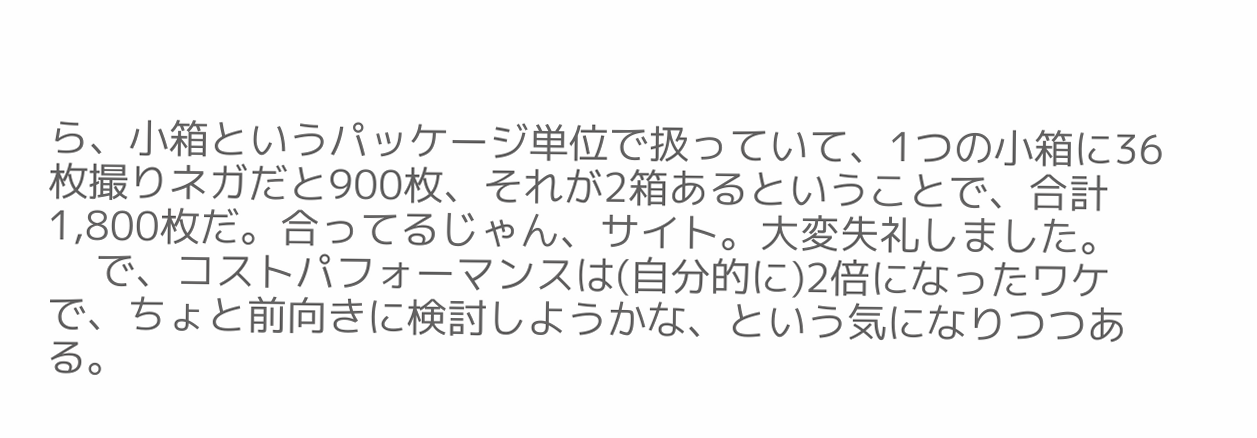ら、小箱というパッケージ単位で扱っていて、1つの小箱に36枚撮りネガだと900枚、それが2箱あるということで、合計1,800枚だ。合ってるじゃん、サイト。大変失礼しました。
    で、コストパフォーマンスは(自分的に)2倍になったワケで、ちょと前向きに検討しようかな、という気になりつつある。